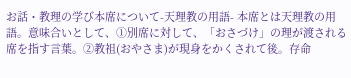お話・教理の学び本席について-天理教の用語- 本席とは天理教の用語。意味合いとして、①別席に対して、「おさづけ」の理が渡される席を指す言葉。②教祖(おやさま)が現身をかくされて後。存命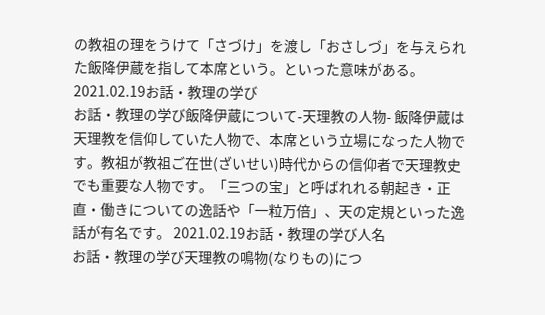の教祖の理をうけて「さづけ」を渡し「おさしづ」を与えられた飯降伊蔵を指して本席という。といった意味がある。 2021.02.19お話・教理の学び
お話・教理の学び飯降伊蔵について-天理教の人物- 飯降伊蔵は天理教を信仰していた人物で、本席という立場になった人物です。教祖が教祖ご在世(ざいせい)時代からの信仰者で天理教史でも重要な人物です。「三つの宝」と呼ばれれる朝起き・正直・働きについての逸話や「一粒万倍」、天の定規といった逸話が有名です。 2021.02.19お話・教理の学び人名
お話・教理の学び天理教の鳴物(なりもの)につ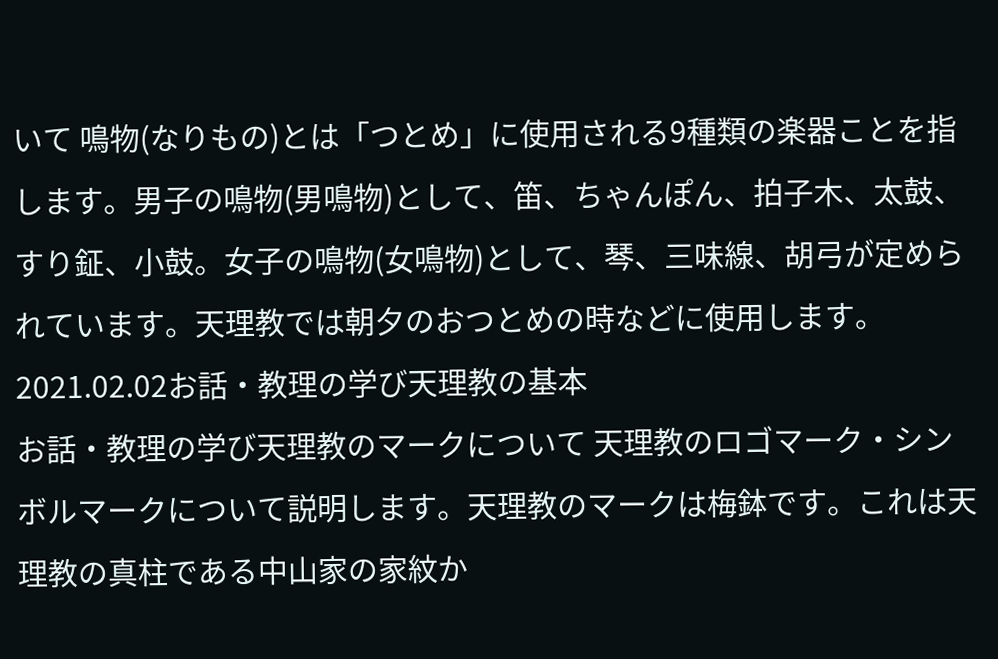いて 鳴物(なりもの)とは「つとめ」に使用される9種類の楽器ことを指します。男子の鳴物(男鳴物)として、笛、ちゃんぽん、拍子木、太鼓、すり鉦、小鼓。女子の鳴物(女鳴物)として、琴、三味線、胡弓が定められています。天理教では朝夕のおつとめの時などに使用します。 2021.02.02お話・教理の学び天理教の基本
お話・教理の学び天理教のマークについて 天理教のロゴマーク・シンボルマークについて説明します。天理教のマークは梅鉢です。これは天理教の真柱である中山家の家紋か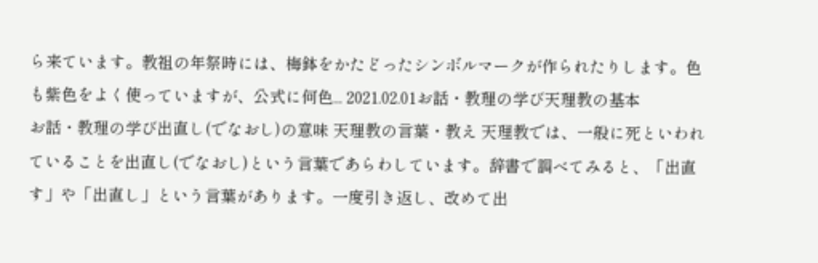ら来ています。教祖の年祭時には、梅鉢をかたどったシンボルマークが作られたりします。色も紫色をよく使っていますが、公式に何色... 2021.02.01お話・教理の学び天理教の基本
お話・教理の学び出直し(でなおし)の意味 天理教の言葉・教え 天理教では、一般に死といわれていることを出直し(でなおし)という言葉であらわしています。辞書で調べてみると、「出直す」や「出直し」という言葉があります。一度引き返し、改めて出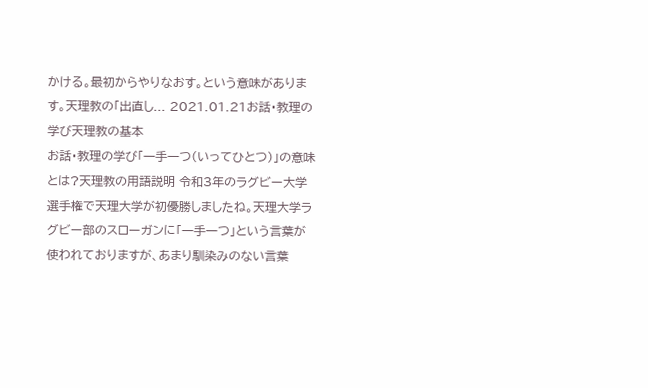かける。最初からやりなおす。という意味があります。天理教の「出直し... 2021.01.21お話・教理の学び天理教の基本
お話・教理の学び「一手一つ(いってひとつ)」の意味とは?天理教の用語説明 令和3年のラグビー大学選手権で天理大学が初優勝しましたね。天理大学ラグビー部のスローガンに「一手一つ」という言葉が使われておりますが、あまり馴染みのない言葉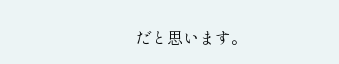だと思います。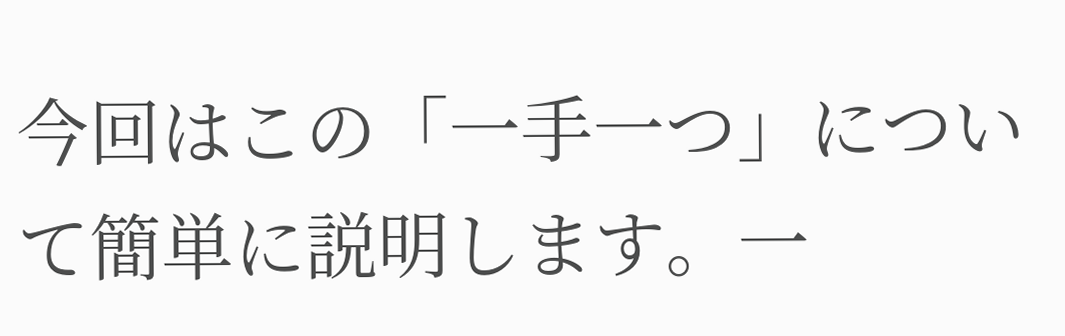今回はこの「一手一つ」について簡単に説明します。一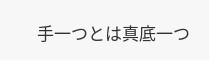手一つとは真底一つ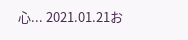心... 2021.01.21お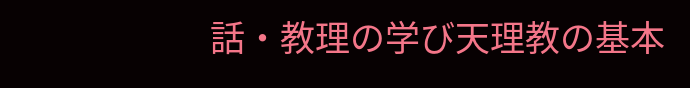話・教理の学び天理教の基本